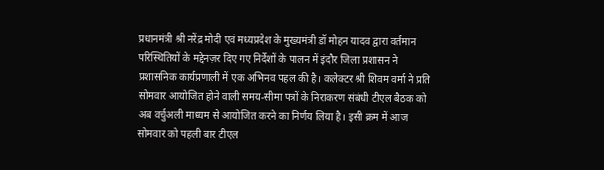प्रधानमंत्री श्री नरेंद्र मोदी एवं मध्यप्रदेश के मुख्यमंत्री डॉ मोहन यादव द्वारा वर्तमान परिस्थितियों के मद्देनज़र दिए गए निर्देशों के पालन में इंदौर जिला प्रशासन ने प्रशासनिक कार्यप्रणाली में एक अभिनव पहल की है। कलेक्टर श्री शिवम वर्मा ने प्रति सोमवार आयोजित होने वाली समय-सीमा पत्रों के निराकरण संबंधी टीएल बैठक को अब वर्चुअली माध्यम से आयोजित करने का निर्णय लिया है। इसी क्रम में आज सोमवार को पहली बार टीएल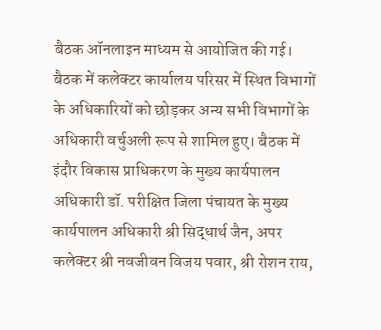बैठक ऑनलाइन माध्यम से आयोजित की गई।
बैठक में कलेक्टर कार्यालय परिसर में स्थित विभागों के अधिकारियों को छोड़कर अन्य सभी विभागों के अधिकारी वर्चुअली रूप से शामिल हुए। बैठक में इंदौर विकास प्राधिकरण के मुख्य कार्यपालन अधिकारी डॉ. परीक्षित जिला पंचायत के मुख्य कार्यपालन अधिकारी श्री सिद्धार्थ जैन, अपर कलेक्टर श्री नवजीवन विजय पवार, श्री रोशन राय,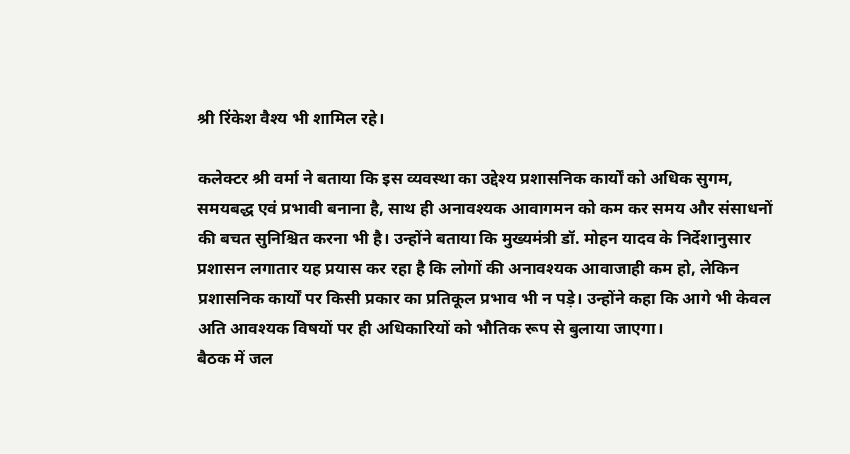श्री रिंकेश वैश्य भी शामिल रहे।

कलेक्टर श्री वर्मा ने बताया कि इस व्यवस्था का उद्देश्य प्रशासनिक कार्यों को अधिक सुगम, समयबद्ध एवं प्रभावी बनाना है, साथ ही अनावश्यक आवागमन को कम कर समय और संसाधनों की बचत सुनिश्चित करना भी है। उन्होंने बताया कि मुख्यमंत्री डॉ. मोहन यादव के निर्देशानुसार प्रशासन लगातार यह प्रयास कर रहा है कि लोगों की अनावश्यक आवाजाही कम हो, लेकिन प्रशासनिक कार्यों पर किसी प्रकार का प्रतिकूल प्रभाव भी न पड़े। उन्होंने कहा कि आगे भी केवल अति आवश्यक विषयों पर ही अधिकारियों को भौतिक रूप से बुलाया जाएगा।
बैठक में जल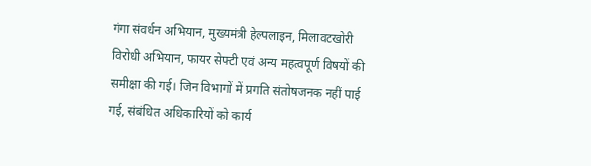गंगा संवर्धन अभियान, मुख्यमंत्री हेल्पलाइन, मिलावटखोरी विरोधी अभियान, फायर सेफ्टी एवं अन्य महत्वपूर्ण विषयों की समीक्षा की गई। जिन विभागों में प्रगति संतोषजनक नहीं पाई गई, संबंधित अधिकारियों को कार्य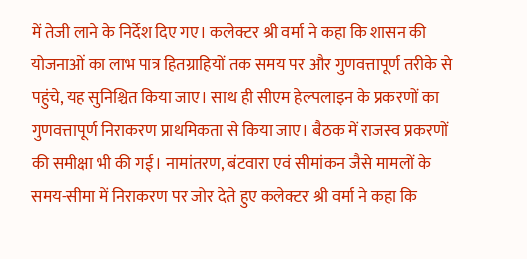में तेजी लाने के निर्देश दिए गए। कलेक्टर श्री वर्मा ने कहा कि शासन की योजनाओं का लाभ पात्र हितग्राहियों तक समय पर और गुणवत्तापूर्ण तरीके से पहुंचे, यह सुनिश्चित किया जाए। साथ ही सीएम हेल्पलाइन के प्रकरणों का गुणवत्तापूर्ण निराकरण प्राथमिकता से किया जाए। बैठक में राजस्व प्रकरणों की समीक्षा भी की गई। नामांतरण, बंटवारा एवं सीमांकन जैसे मामलों के समय-सीमा में निराकरण पर जोर देते हुए कलेक्टर श्री वर्मा ने कहा कि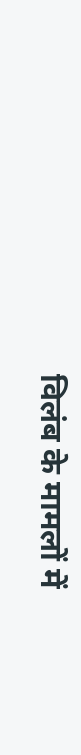विलंब के मामलों में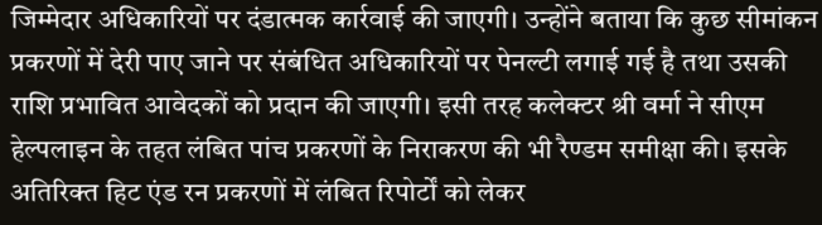जिम्मेदार अधिकारियों पर दंडात्मक कार्रवाई की जाएगी। उन्होंने बताया कि कुछ सीमांकन प्रकरणों में देरी पाए जाने पर संबंधित अधिकारियों पर पेनल्टी लगाई गई है तथा उसकी राशि प्रभावित आवेदकों को प्रदान की जाएगी। इसी तरह कलेक्टर श्री वर्मा ने सीएम हेल्पलाइन के तहत लंबित पांच प्रकरणों के निराकरण की भी रैण्डम समीक्षा की। इसके अतिरिक्त हिट एंड रन प्रकरणों में लंबित रिपोर्टों को लेकर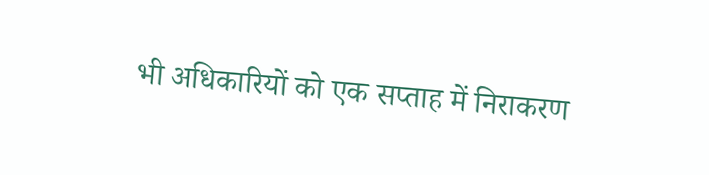भी अधिकारियों को एक सप्ताह में निराकरण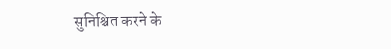सुनिश्चित करने के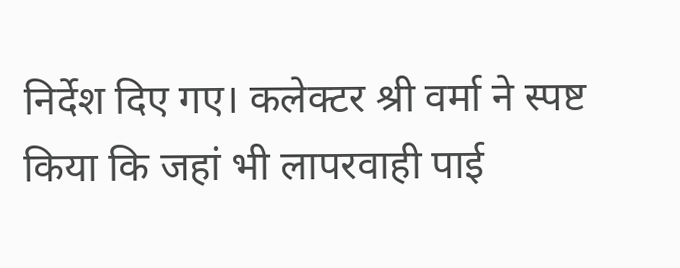निर्देश दिए गए। कलेक्टर श्री वर्मा ने स्पष्ट किया कि जहां भी लापरवाही पाई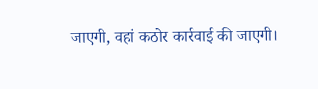जाएगी, वहां कठोर कार्रवाई की जाएगी।